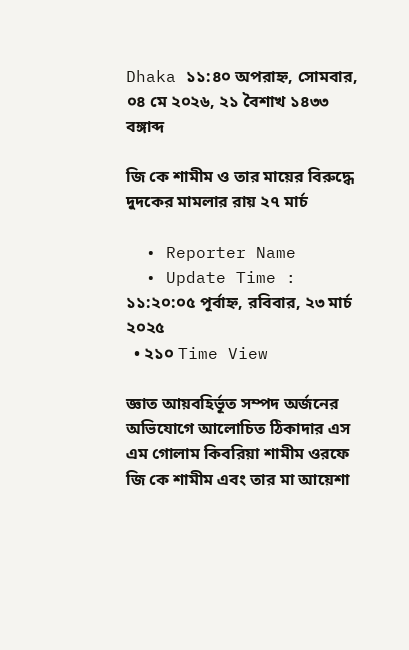Dhaka ১১:৪০ অপরাহ্ন, সোমবার, ০৪ মে ২০২৬, ২১ বৈশাখ ১৪৩৩ বঙ্গাব্দ

জি কে শামীম ও তার মায়ের বিরুদ্ধে দুদকের মামলার রায় ২৭ মার্চ

  • Reporter Name
  • Update Time : ১১:২০:০৫ পূর্বাহ্ন, রবিবার, ২৩ মার্চ ২০২৫
  • ২১০ Time View

জ্ঞাত আয়বহির্ভূত সম্পদ অর্জনের অভিযোগে আলোচিত ঠিকাদার এস এম গোলাম কিবরিয়া শামীম ওরফে জি কে শামীম এবং তার মা আয়েশা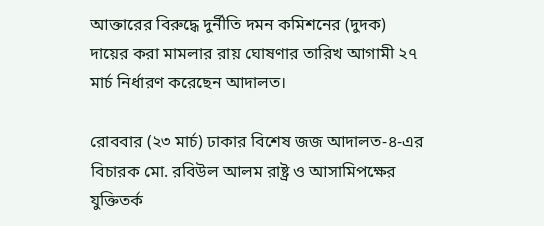আক্তারের বিরুদ্ধে দুর্নীতি দমন কমিশনের (দুদক) দায়ের করা মামলার রায় ঘোষণার তারিখ আগামী ২৭ মার্চ নির্ধারণ করেছেন আদালত।

রোববার (২৩ মার্চ) ঢাকার বিশেষ জজ আদালত-৪-এর বিচারক মো. রবিউল আলম রাষ্ট্র ও আসামিপক্ষের যুক্তিতর্ক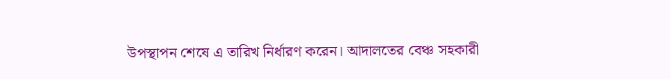উপস্থাপন শেষে এ তারিখ নির্ধারণ করেন। আদালতের বেঞ্চ সহকারী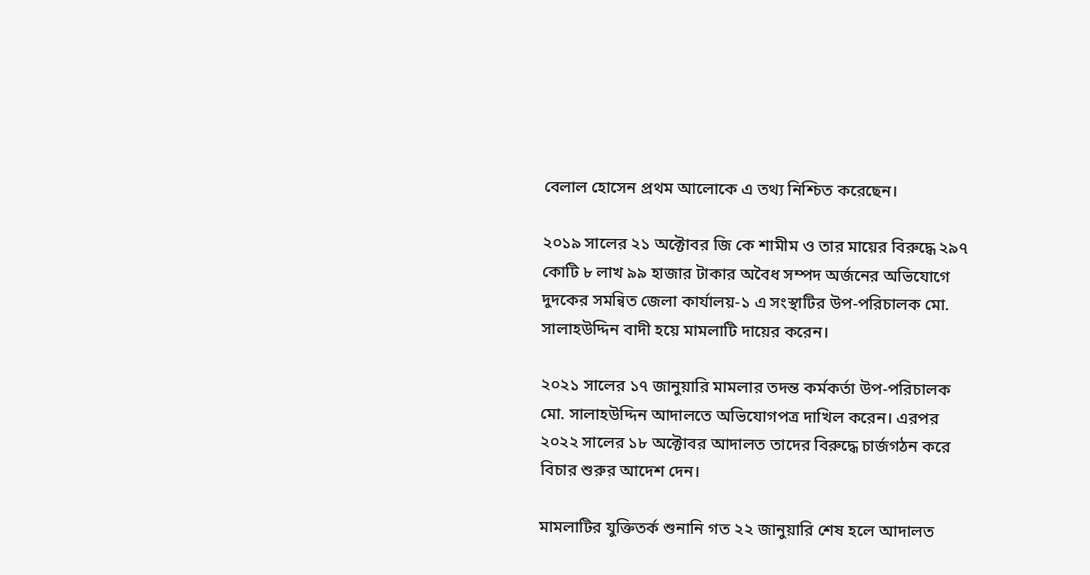বেলাল হোসেন প্রথম আলোকে এ তথ্য নিশ্চিত করেছেন।

২০১৯ সালের ২১ অক্টোবর জি কে শামীম ও তার মায়ের বিরুদ্ধে ২৯৭ কোটি ৮ লাখ ৯৯ হাজার টাকার অবৈধ সম্পদ অর্জনের অভিযোগে দুদকের সমন্বিত জেলা কার্যালয়-১ এ সংস্থাটির উপ-পরিচালক মো. সালাহউদ্দিন বাদী হয়ে মামলাটি দায়ের করেন।

২০২১ সালের ১৭ জানুয়ারি মামলার তদন্ত কর্মকর্তা উপ-পরিচালক মো. সালাহউদ্দিন আদালতে অভিযোগপত্র দাখিল করেন। এরপর ২০২২ সালের ১৮ অক্টোবর আদালত তাদের বিরুদ্ধে চার্জগঠন করে বিচার শুরুর আদেশ দেন।

মামলাটির যুক্তিতর্ক শুনানি গত ২২ জানুয়ারি শেষ হলে আদালত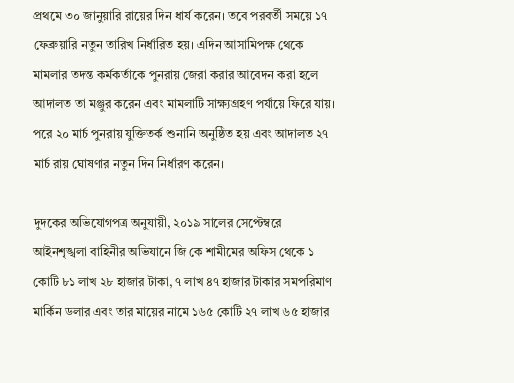প্রথমে ৩০ জানুয়ারি রায়ের দিন ধার্য করেন। তবে পরবর্তী সময়ে ১৭ ফেব্রুয়ারি নতুন তারিখ নির্ধারিত হয়। এদিন আসামিপক্ষ থেকে মামলার তদন্ত কর্মকর্তাকে পুনরায় জেরা করার আবেদন করা হলে আদালত তা মঞ্জুর করেন এবং মামলাটি সাক্ষ্যগ্রহণ পর্যায়ে ফিরে যায়। পরে ২০ মার্চ পুনরায় যুক্তিতর্ক শুনানি অনুষ্ঠিত হয় এবং আদালত ২৭ মার্চ রায় ঘোষণার নতুন দিন নির্ধারণ করেন।

দুদকের অভিযোগপত্র অনুযায়ী, ২০১৯ সালের সেপ্টেম্বরে আইনশৃঙ্খলা বাহিনীর অভিযানে জি কে শামীমের অফিস থেকে ১ কোটি ৮১ লাখ ২৮ হাজার টাকা, ৭ লাখ ৪৭ হাজার টাকার সমপরিমাণ মার্কিন ডলার এবং তার মায়ের নামে ১৬৫ কোটি ২৭ লাখ ৬৫ হাজার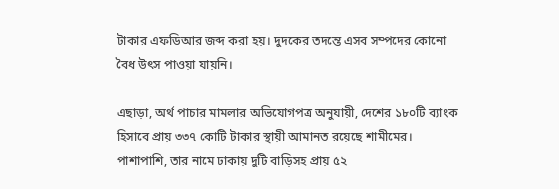টাকার এফডিআর জব্দ করা হয়। দুদকের তদন্তে এসব সম্পদের কোনো বৈধ উৎস পাওয়া যায়নি।

এছাড়া, অর্থ পাচার মামলার অভিযোগপত্র অনুযায়ী, দেশের ১৮০টি ব্যাংক হিসাবে প্রায় ৩৩৭ কোটি টাকার স্থায়ী আমানত রয়েছে শামীমের। পাশাপাশি, তার নামে ঢাকায় দুটি বাড়িসহ প্রায় ৫২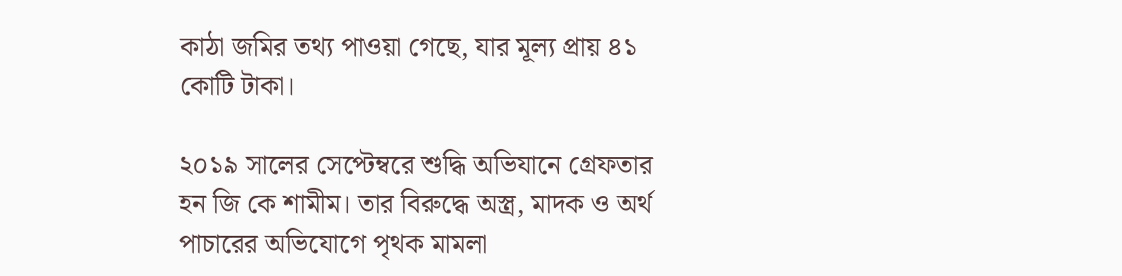কাঠা জমির তথ্য পাওয়া গেছে, যার মূল্য প্রায় ৪১ কোটি টাকা।

২০১৯ সালের সেপ্টেম্বরে শুদ্ধি অভিযানে গ্রেফতার হন জি কে শামীম। তার বিরুদ্ধে অস্ত্র, মাদক ও অর্থ পাচারের অভিযোগে পৃথক মামলা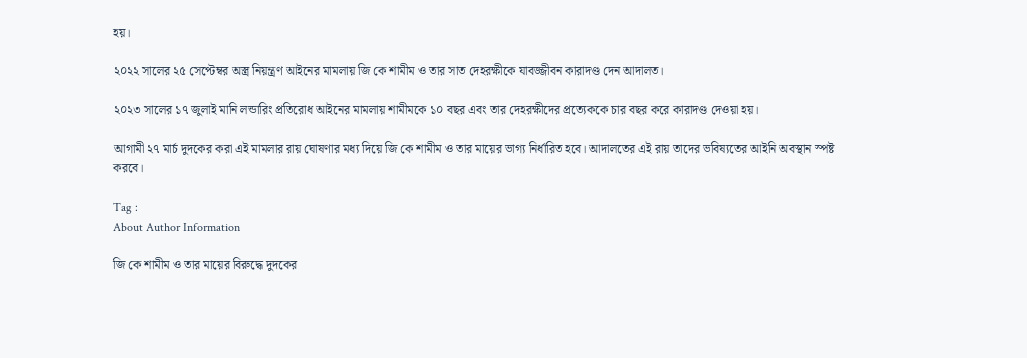হয়।

২০২২ সালের ২৫ সেপ্টেম্বর অস্ত্র নিয়ন্ত্রণ আইনের মামলায় জি কে শামীম ও তার সাত দেহরক্ষীকে যাবজ্জীবন কারাদণ্ড দেন আদালত।

২০২৩ সালের ১৭ জুলাই মানি লন্ডারিং প্রতিরোধ আইনের মামলায় শামীমকে ১০ বছর এবং তার দেহরক্ষীদের প্রত্যেককে চার বছর করে কারাদণ্ড দেওয়া হয়।

আগামী ২৭ মার্চ দুদকের করা এই মামলার রায় ঘোষণার মধ্য দিয়ে জি কে শামীম ও তার মায়ের ভাগ্য নির্ধারিত হবে। আদালতের এই রায় তাদের ভবিষ্যতের আইনি অবস্থান স্পষ্ট করবে।

Tag :
About Author Information

জি কে শামীম ও তার মায়ের বিরুদ্ধে দুদকের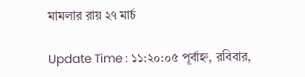মামলার রায় ২৭ মার্চ

Update Time : ১১:২০:০৫ পূর্বাহ্ন, রবিবার,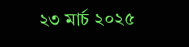২৩ মার্চ ২০২৫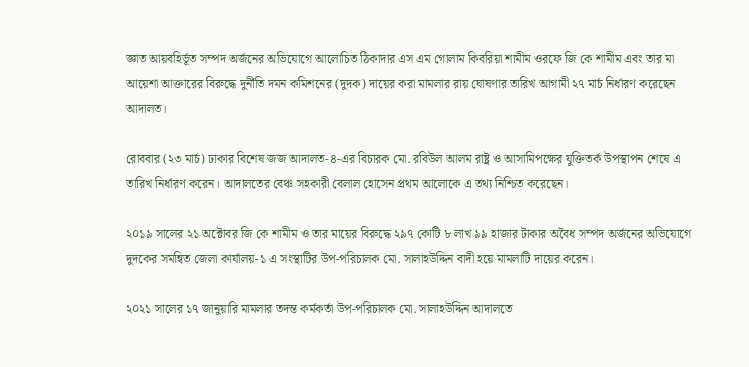জ্ঞাত আয়বহির্ভূত সম্পদ অর্জনের অভিযোগে আলোচিত ঠিকাদার এস এম গোলাম কিবরিয়া শামীম ওরফে জি কে শামীম এবং তার মা আয়েশা আক্তারের বিরুদ্ধে দুর্নীতি দমন কমিশনের (দুদক) দায়ের করা মামলার রায় ঘোষণার তারিখ আগামী ২৭ মার্চ নির্ধারণ করেছেন আদালত।

রোববার (২৩ মার্চ) ঢাকার বিশেষ জজ আদালত-৪-এর বিচারক মো. রবিউল আলম রাষ্ট্র ও আসামিপক্ষের যুক্তিতর্ক উপস্থাপন শেষে এ তারিখ নির্ধারণ করেন। আদালতের বেঞ্চ সহকারী বেলাল হোসেন প্রথম আলোকে এ তথ্য নিশ্চিত করেছেন।

২০১৯ সালের ২১ অক্টোবর জি কে শামীম ও তার মায়ের বিরুদ্ধে ২৯৭ কোটি ৮ লাখ ৯৯ হাজার টাকার অবৈধ সম্পদ অর্জনের অভিযোগে দুদকের সমন্বিত জেলা কার্যালয়-১ এ সংস্থাটির উপ-পরিচালক মো. সালাহউদ্দিন বাদী হয়ে মামলাটি দায়ের করেন।

২০২১ সালের ১৭ জানুয়ারি মামলার তদন্ত কর্মকর্তা উপ-পরিচালক মো. সালাহউদ্দিন আদালতে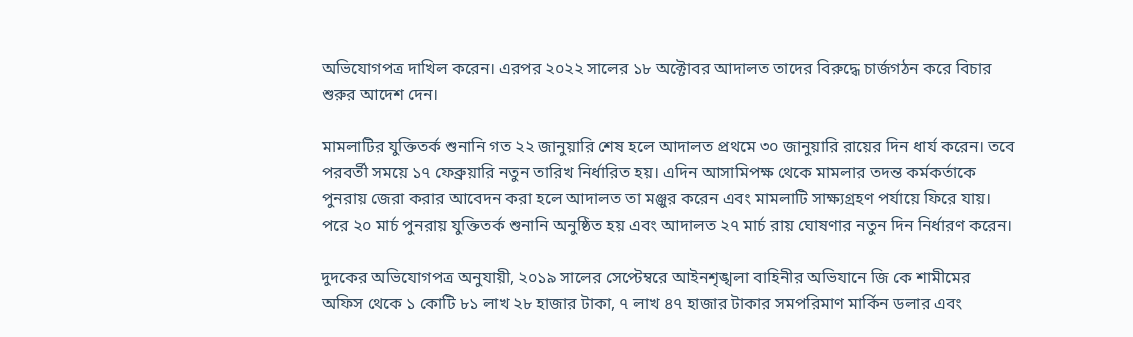অভিযোগপত্র দাখিল করেন। এরপর ২০২২ সালের ১৮ অক্টোবর আদালত তাদের বিরুদ্ধে চার্জগঠন করে বিচার শুরুর আদেশ দেন।

মামলাটির যুক্তিতর্ক শুনানি গত ২২ জানুয়ারি শেষ হলে আদালত প্রথমে ৩০ জানুয়ারি রায়ের দিন ধার্য করেন। তবে পরবর্তী সময়ে ১৭ ফেব্রুয়ারি নতুন তারিখ নির্ধারিত হয়। এদিন আসামিপক্ষ থেকে মামলার তদন্ত কর্মকর্তাকে পুনরায় জেরা করার আবেদন করা হলে আদালত তা মঞ্জুর করেন এবং মামলাটি সাক্ষ্যগ্রহণ পর্যায়ে ফিরে যায়। পরে ২০ মার্চ পুনরায় যুক্তিতর্ক শুনানি অনুষ্ঠিত হয় এবং আদালত ২৭ মার্চ রায় ঘোষণার নতুন দিন নির্ধারণ করেন।

দুদকের অভিযোগপত্র অনুযায়ী, ২০১৯ সালের সেপ্টেম্বরে আইনশৃঙ্খলা বাহিনীর অভিযানে জি কে শামীমের অফিস থেকে ১ কোটি ৮১ লাখ ২৮ হাজার টাকা, ৭ লাখ ৪৭ হাজার টাকার সমপরিমাণ মার্কিন ডলার এবং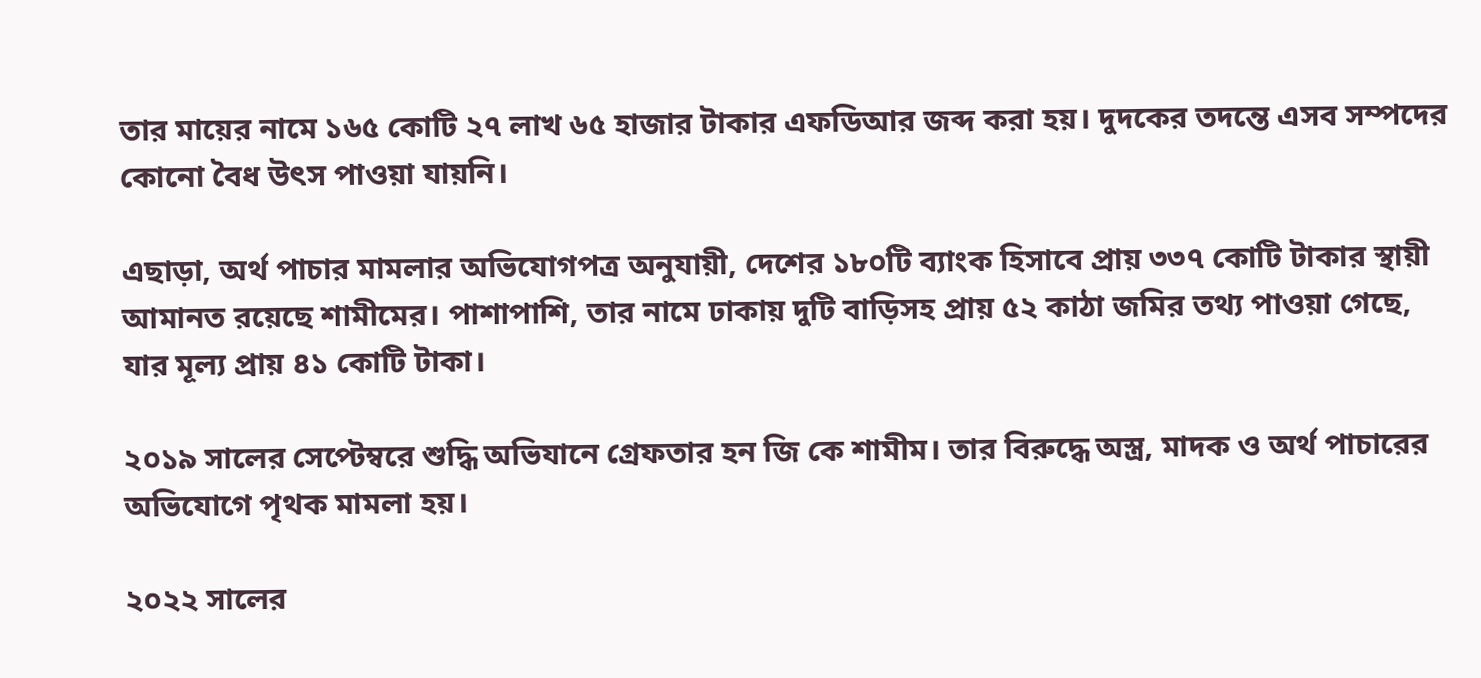তার মায়ের নামে ১৬৫ কোটি ২৭ লাখ ৬৫ হাজার টাকার এফডিআর জব্দ করা হয়। দুদকের তদন্তে এসব সম্পদের কোনো বৈধ উৎস পাওয়া যায়নি।

এছাড়া, অর্থ পাচার মামলার অভিযোগপত্র অনুযায়ী, দেশের ১৮০টি ব্যাংক হিসাবে প্রায় ৩৩৭ কোটি টাকার স্থায়ী আমানত রয়েছে শামীমের। পাশাপাশি, তার নামে ঢাকায় দুটি বাড়িসহ প্রায় ৫২ কাঠা জমির তথ্য পাওয়া গেছে, যার মূল্য প্রায় ৪১ কোটি টাকা।

২০১৯ সালের সেপ্টেম্বরে শুদ্ধি অভিযানে গ্রেফতার হন জি কে শামীম। তার বিরুদ্ধে অস্ত্র, মাদক ও অর্থ পাচারের অভিযোগে পৃথক মামলা হয়।

২০২২ সালের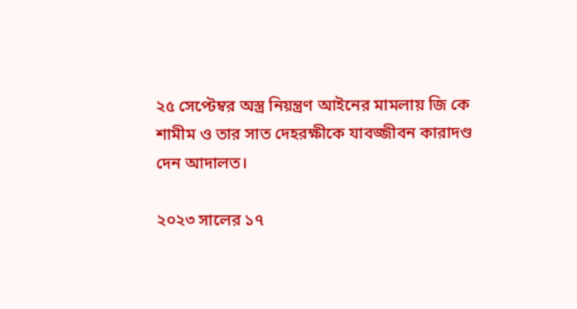২৫ সেপ্টেম্বর অস্ত্র নিয়ন্ত্রণ আইনের মামলায় জি কে শামীম ও তার সাত দেহরক্ষীকে যাবজ্জীবন কারাদণ্ড দেন আদালত।

২০২৩ সালের ১৭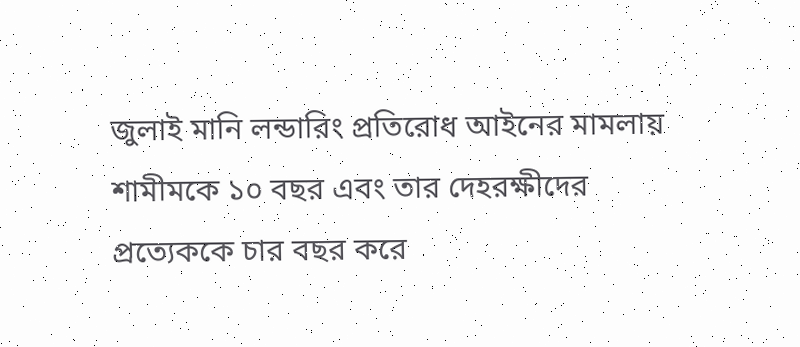জুলাই মানি লন্ডারিং প্রতিরোধ আইনের মামলায় শামীমকে ১০ বছর এবং তার দেহরক্ষীদের প্রত্যেককে চার বছর করে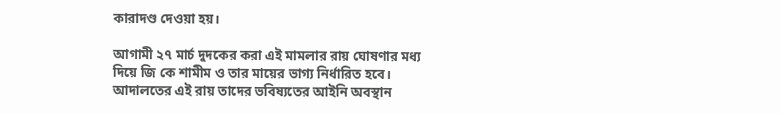কারাদণ্ড দেওয়া হয়।

আগামী ২৭ মার্চ দুদকের করা এই মামলার রায় ঘোষণার মধ্য দিয়ে জি কে শামীম ও তার মায়ের ভাগ্য নির্ধারিত হবে। আদালতের এই রায় তাদের ভবিষ্যতের আইনি অবস্থান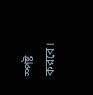স্পষ্ট করবে।